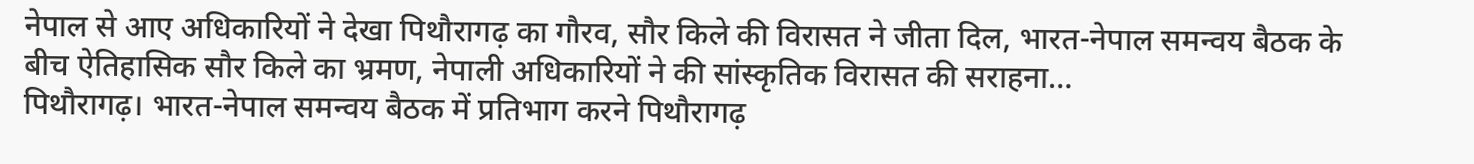नेपाल से आए अधिकारियों ने देखा पिथौरागढ़ का गौरव, सौर किले की विरासत ने जीता दिल, भारत-नेपाल समन्वय बैठक के बीच ऐतिहासिक सौर किले का भ्रमण, नेपाली अधिकारियों ने की सांस्कृतिक विरासत की सराहना…
पिथौरागढ़। भारत-नेपाल समन्वय बैठक में प्रतिभाग करने पिथौरागढ़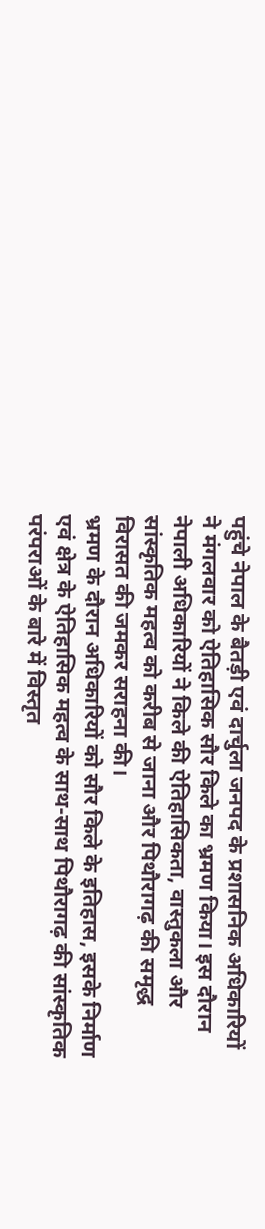पहुंचे नेपाल के बैतड़ी एवं दार्चुला जनपद के प्रशासनिक अधिकारियों ने मंगलवार को ऐतिहासिक सौर किले का भ्रमण किया। इस दौरान नेपाली अधिकारियों ने किले की ऐतिहासिकता, वास्तुकला और सांस्कृतिक महत्व को करीब से जाना और पिथौरागढ़ की समृद्ध विरासत की जमकर सराहना की।
भ्रमण के दौरान अधिकारियों को सौर किले के इतिहास, इसके निर्माण एवं क्षेत्र के ऐतिहासिक महत्व के साथ-साथ पिथौरागढ़ की सांस्कृतिक परंपराओं के बारे में विस्तृत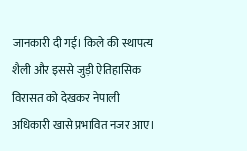जानकारी दी गई। किले की स्थापत्य शैली और इससे जुड़ी ऐतिहासिक विरासत को देखकर नेपाली अधिकारी खासे प्रभावित नजर आए।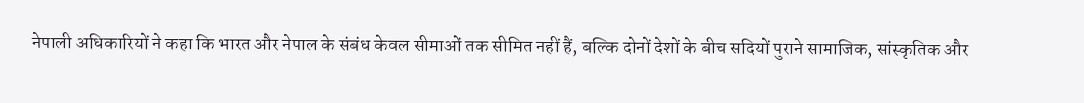नेपाली अधिकारियों ने कहा कि भारत और नेपाल के संबंध केवल सीमाओं तक सीमित नहीं हैं, बल्कि दोनों देशों के बीच सदियों पुराने सामाजिक, सांस्कृतिक और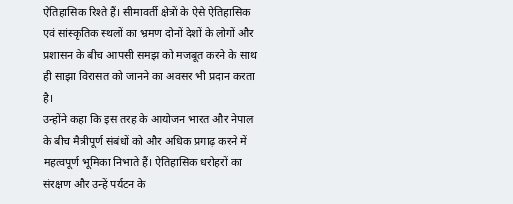ऐतिहासिक रिश्ते हैं। सीमावर्ती क्षेत्रों के ऐसे ऐतिहासिक एवं सांस्कृतिक स्थलों का भ्रमण दोनों देशों के लोगों और प्रशासन के बीच आपसी समझ को मजबूत करने के साथ ही साझा विरासत को जानने का अवसर भी प्रदान करता है।
उन्होंने कहा कि इस तरह के आयोजन भारत और नेपाल के बीच मैत्रीपूर्ण संबंधों को और अधिक प्रगाढ़ करने में महत्वपूर्ण भूमिका निभाते हैं। ऐतिहासिक धरोहरों का संरक्षण और उन्हें पर्यटन के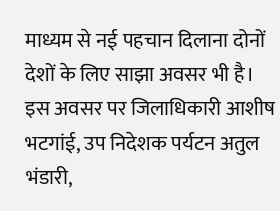माध्यम से नई पहचान दिलाना दोनों देशों के लिए साझा अवसर भी है।
इस अवसर पर जिलाधिकारी आशीष भटगांई, उप निदेशक पर्यटन अतुल भंडारी,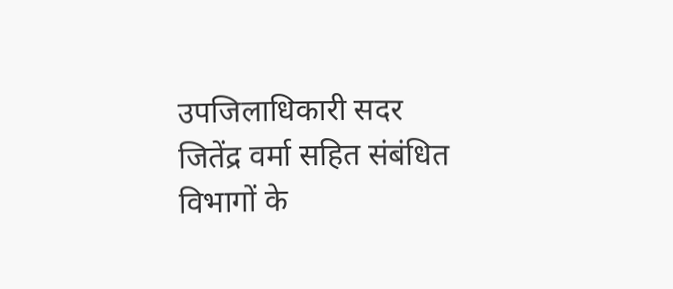उपजिलाधिकारी सदर जितेंद्र वर्मा सहित संबंधित विभागों के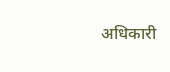अधिकारी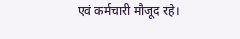एवं कर्मचारी मौजूद रहे।